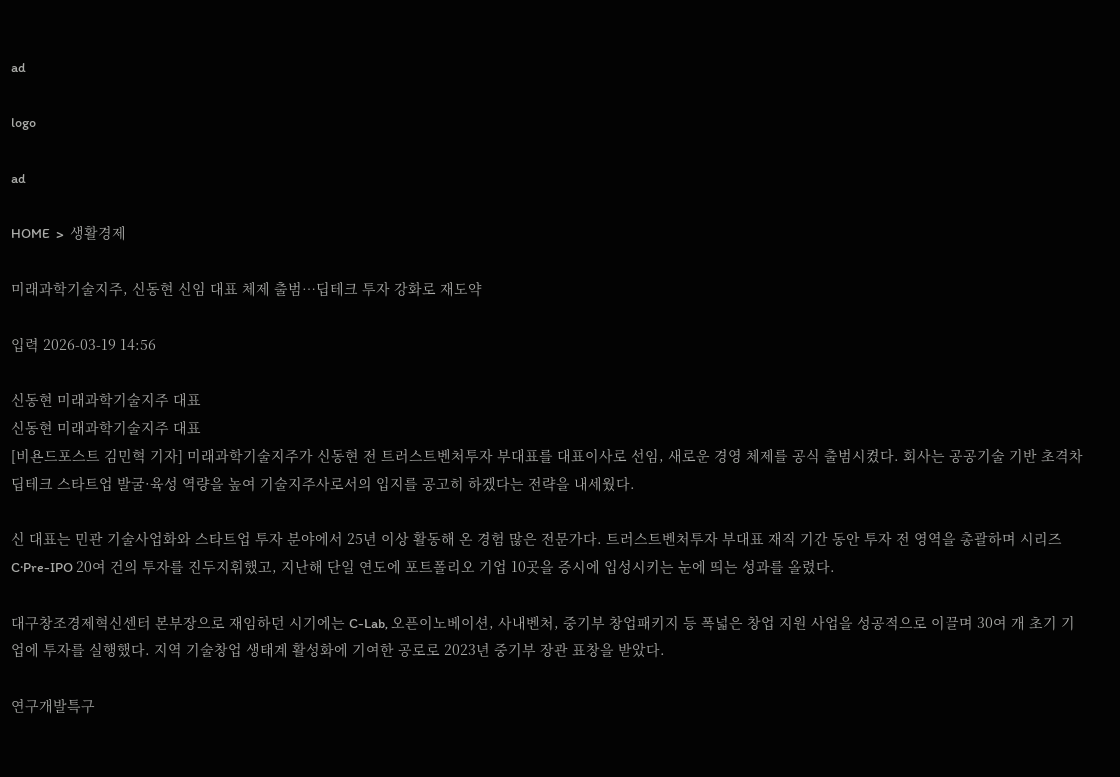ad

logo

ad

HOME  >  생활경제

미래과학기술지주, 신동현 신임 대표 체제 출범…딥테크 투자 강화로 재도약

입력 2026-03-19 14:56

신동현 미래과학기술지주 대표
신동현 미래과학기술지주 대표
[비욘드포스트 김민혁 기자] 미래과학기술지주가 신동현 전 트러스트벤처투자 부대표를 대표이사로 선임, 새로운 경영 체제를 공식 출범시켰다. 회사는 공공기술 기반 초격차 딥테크 스타트업 발굴·육성 역량을 높여 기술지주사로서의 입지를 공고히 하겠다는 전략을 내세웠다.

신 대표는 민관 기술사업화와 스타트업 투자 분야에서 25년 이상 활동해 온 경험 많은 전문가다. 트러스트벤처투자 부대표 재직 기간 동안 투자 전 영역을 총괄하며 시리즈 C·Pre-IPO 20여 건의 투자를 진두지휘했고, 지난해 단일 연도에 포트폴리오 기업 10곳을 증시에 입성시키는 눈에 띄는 성과를 올렸다.

대구창조경제혁신센터 본부장으로 재임하던 시기에는 C-Lab, 오픈이노베이션, 사내벤처, 중기부 창업패키지 등 폭넓은 창업 지원 사업을 성공적으로 이끌며 30여 개 초기 기업에 투자를 실행했다. 지역 기술창업 생태계 활성화에 기여한 공로로 2023년 중기부 장관 표창을 받았다.

연구개발특구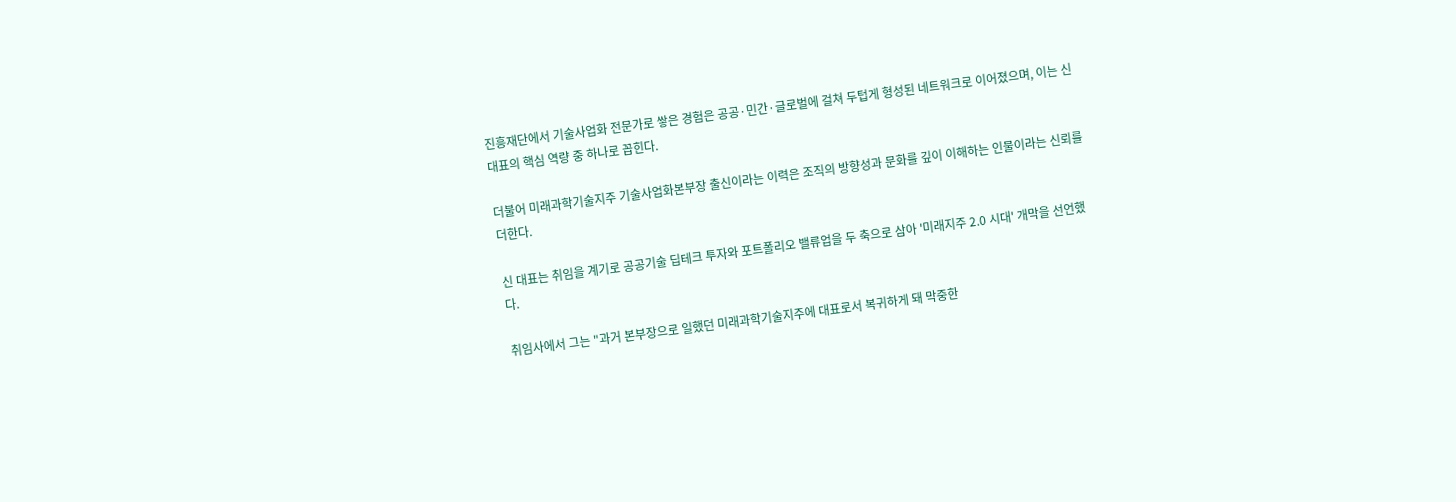진흥재단에서 기술사업화 전문가로 쌓은 경험은 공공·민간·글로벌에 걸쳐 두텁게 형성된 네트워크로 이어졌으며, 이는 신 대표의 핵심 역량 중 하나로 꼽힌다.

더불어 미래과학기술지주 기술사업화본부장 출신이라는 이력은 조직의 방향성과 문화를 깊이 이해하는 인물이라는 신뢰를 더한다.

신 대표는 취임을 계기로 공공기술 딥테크 투자와 포트폴리오 밸류업을 두 축으로 삼아 '미래지주 2.0 시대' 개막을 선언했다.

취임사에서 그는 "과거 본부장으로 일했던 미래과학기술지주에 대표로서 복귀하게 돼 막중한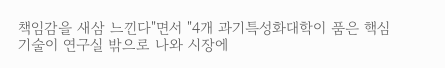책임감을 새삼 느낀다"면서 "4개 과기특성화대학이 품은 핵심 기술이 연구실 밖으로 나와 시장에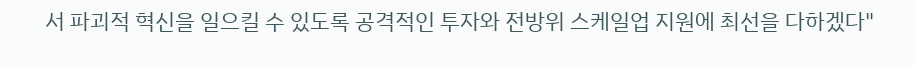서 파괴적 혁신을 일으킬 수 있도록 공격적인 투자와 전방위 스케일업 지원에 최선을 다하겠다"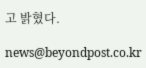고 밝혔다.

news@beyondpost.co.kr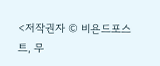<저작권자 © 비욘드포스트, 무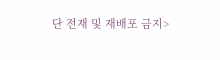단 전재 및 재배포 금지>